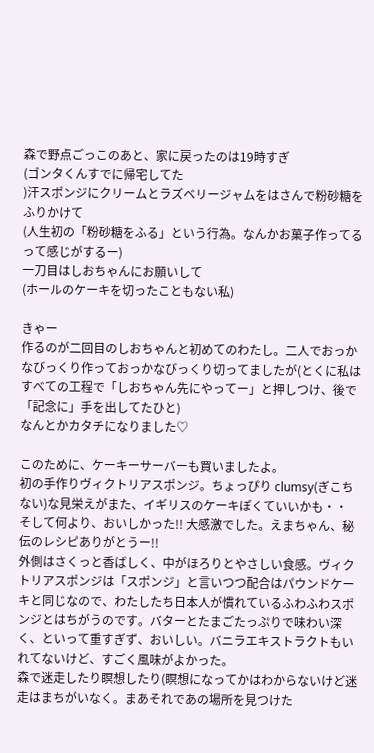森で野点ごっこのあと、家に戻ったのは19時すぎ
(ゴンタくんすでに帰宅してた
)汗スポンジにクリームとラズベリージャムをはさんで粉砂糖をふりかけて
(人生初の「粉砂糖をふる」という行為。なんかお菓子作ってるって感じがするー)
一刀目はしおちゃんにお願いして
(ホールのケーキを切ったこともない私)

きゃー
作るのが二回目のしおちゃんと初めてのわたし。二人でおっかなびっくり作っておっかなびっくり切ってましたが(とくに私はすべての工程で「しおちゃん先にやってー」と押しつけ、後で「記念に」手を出してたひと)
なんとかカタチになりました♡

このために、ケーキーサーバーも買いましたよ。
初の手作りヴィクトリアスポンジ。ちょっぴり clumsy(ぎこちない)な見栄えがまた、イギリスのケーキぽくていいかも・・
そして何より、おいしかった!! 大感激でした。えまちゃん、秘伝のレシピありがとうー!!
外側はさくっと香ばしく、中がほろりとやさしい食感。ヴィクトリアスポンジは「スポンジ」と言いつつ配合はパウンドケーキと同じなので、わたしたち日本人が慣れているふわふわスポンジとはちがうのです。バターとたまごたっぷりで味わい深く、といって重すぎず、おいしい。バニラエキストラクトもいれてないけど、すごく風味がよかった。
森で迷走したり瞑想したり(瞑想になってかはわからないけど迷走はまちがいなく。まあそれであの場所を見つけた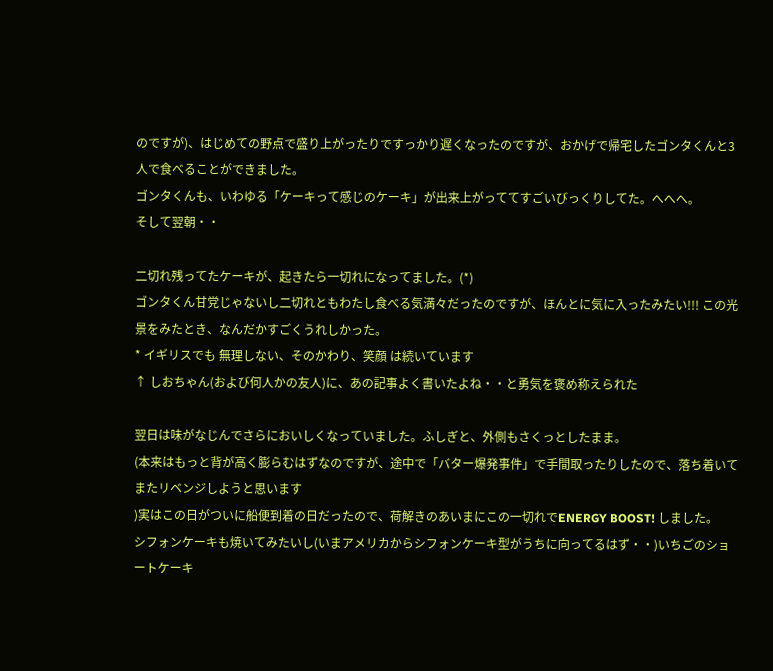のですが)、はじめての野点で盛り上がったりですっかり遅くなったのですが、おかげで帰宅したゴンタくんと3人で食べることができました。
ゴンタくんも、いわゆる「ケーキって感じのケーキ」が出来上がっててすごいびっくりしてた。へへへ。
そして翌朝・・

二切れ残ってたケーキが、起きたら一切れになってました。(*)
ゴンタくん甘党じゃないし二切れともわたし食べる気満々だったのですが、ほんとに気に入ったみたい!!! この光景をみたとき、なんだかすごくうれしかった。
* イギリスでも 無理しない、そのかわり、笑顔 は続いています
↑ しおちゃん(および何人かの友人)に、あの記事よく書いたよね・・と勇気を褒め称えられた

翌日は味がなじんでさらにおいしくなっていました。ふしぎと、外側もさくっとしたまま。
(本来はもっと背が高く膨らむはずなのですが、途中で「バター爆発事件」で手間取ったりしたので、落ち着いてまたリベンジしようと思います
)実はこの日がついに船便到着の日だったので、荷解きのあいまにこの一切れでENERGY BOOST! しました。
シフォンケーキも焼いてみたいし(いまアメリカからシフォンケーキ型がうちに向ってるはず・・)いちごのショートケーキ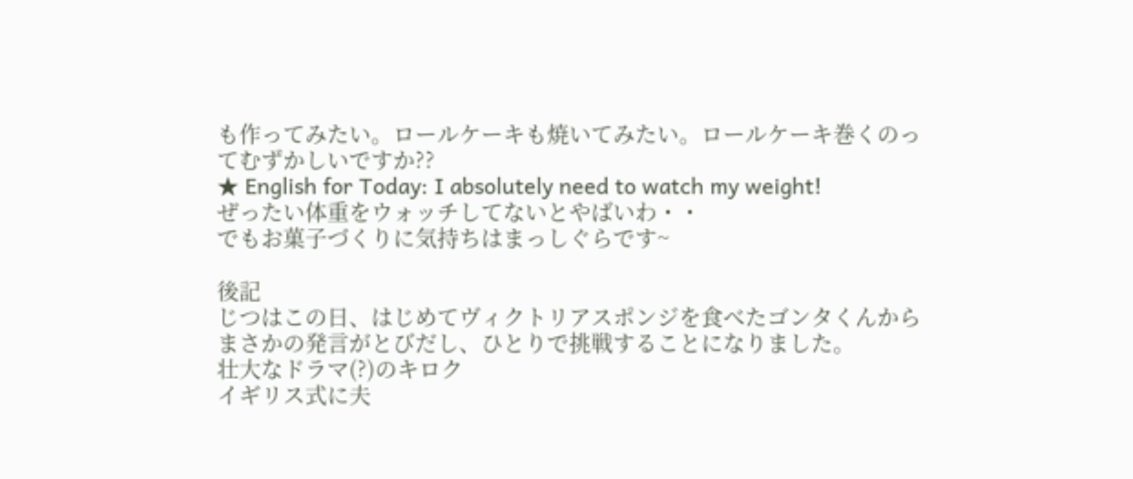も作ってみたい。ロールケーキも焼いてみたい。ロールケーキ巻くのってむずかしいですか??
★ English for Today: I absolutely need to watch my weight!
ぜったい体重をウォッチしてないとやばいわ・・
でもお菓子づくりに気持ちはまっしぐらです~

後記
じつはこの日、はじめてヴィクトリアスポンジを食べたゴンタくんからまさかの発言がとびだし、ひとりで挑戦することになりました。
壮大なドラマ(?)のキロク
イギリス式に夫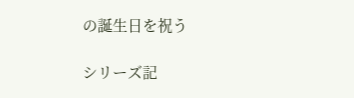の誕生日を祝う

シリーズ記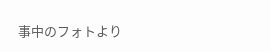事中のフォトより